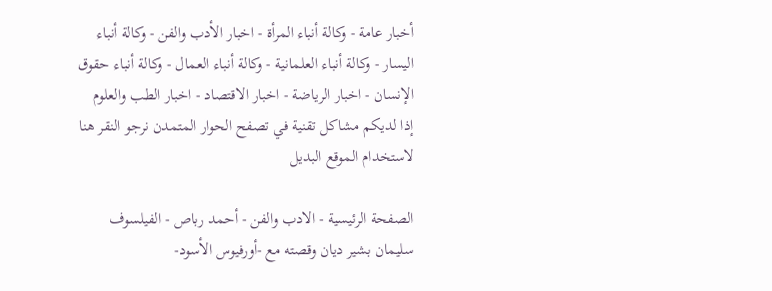أخبار عامة - وكالة أنباء المرأة - اخبار الأدب والفن - وكالة أنباء اليسار - وكالة أنباء العلمانية - وكالة أنباء العمال - وكالة أنباء حقوق الإنسان - اخبار الرياضة - اخبار الاقتصاد - اخبار الطب والعلوم
إذا لديكم مشاكل تقنية في تصفح الحوار المتمدن نرجو النقر هنا لاستخدام الموقع البديل

الصفحة الرئيسية - الادب والفن - أحمد رباص - الفيلسوف سليمان بشير ديان وقصته مع -أورفيوس الأسود-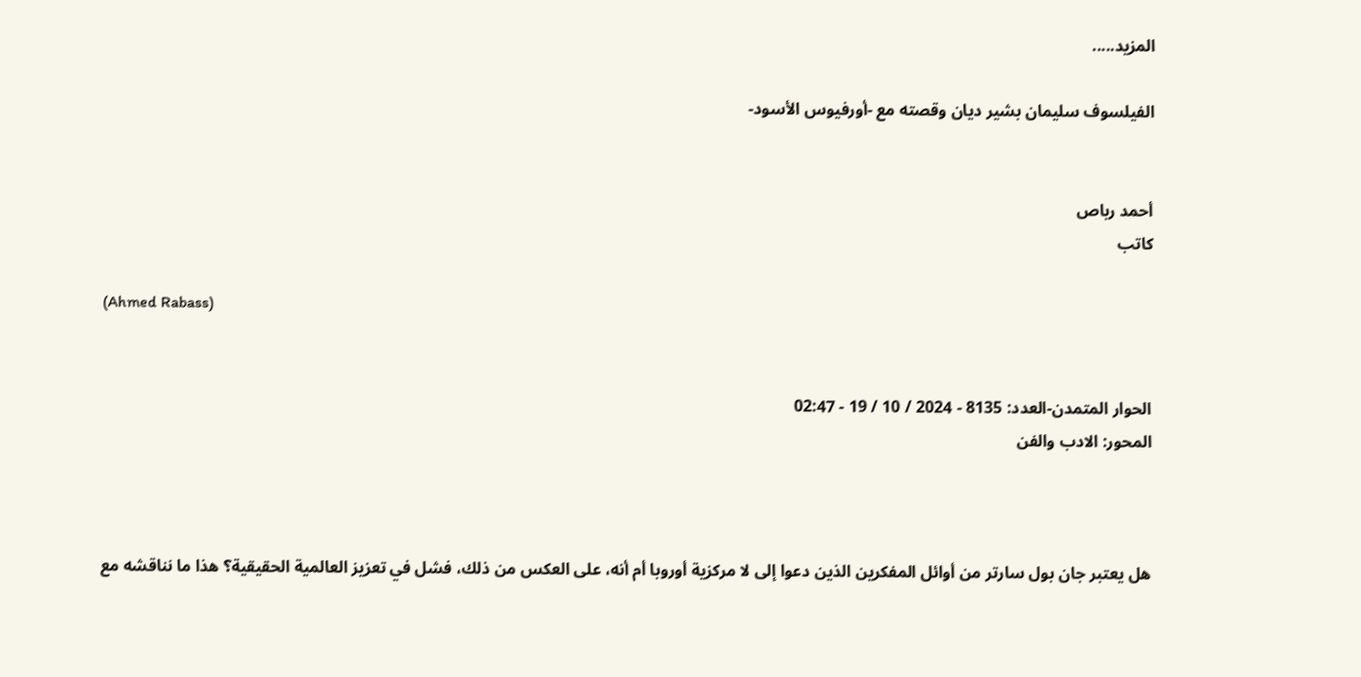المزيد.....

الفيلسوف سليمان بشير ديان وقصته مع -أورفيوس الأسود-


أحمد رباص
كاتب

(Ahmed Rabass)


الحوار المتمدن-العدد: 8135 - 2024 / 10 / 19 - 02:47
المحور: الادب والفن



هل يعتبر جان بول سارتر من أوائل المفكرين الذين دعوا إلى لا مركزية أوروبا أم أنه، على العكس من ذلك، فشل في تعزيز العالمية الحقيقية؟ هذا ما نناقشه مع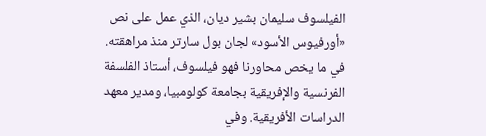الفيلسوف سليمان بشير ديان، الذي عمل على نص «أورفيوس الأسود» لجان بول سارتر منذ مراهقته.
في ما يخص محاورنا فهو فيلسوف، أستاذ الفلسفة الفرنسية والإفريقية بجامعة كولومبيا، ومدير معهد الدراسات الأفريقية. وفي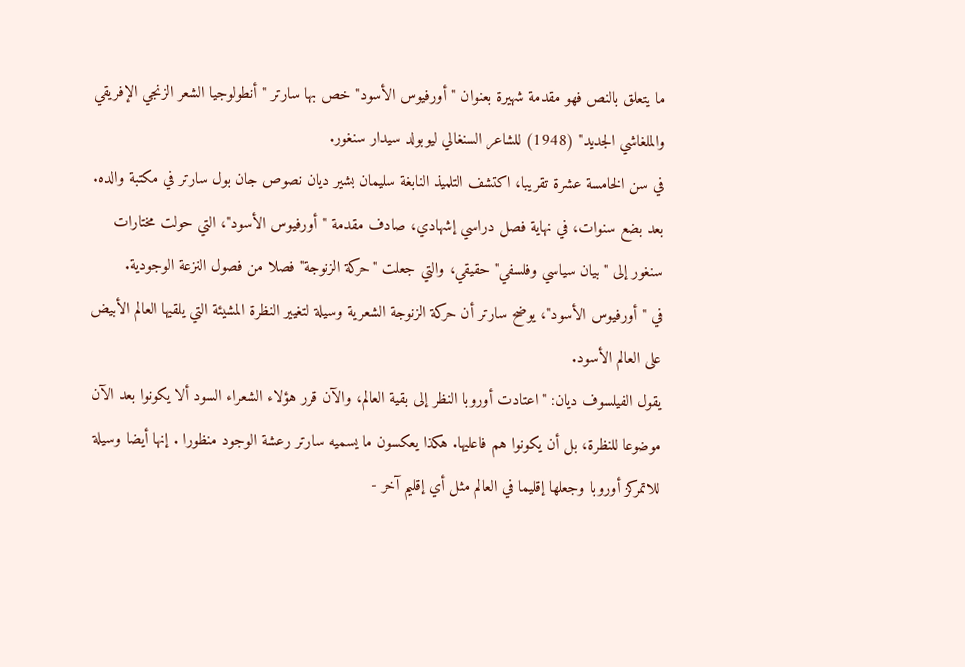ما يتعلق بالنص فهو مقدمة شهيرة بعنوان "أورفيوس الأسود" خص بها سارتر "أنطولوجيا الشعر الزنجي الإفريقي والملغاشي الجديد" (1948) للشاعر السنغالي ليوبولد سيدار سنغور.
في سن الخامسة عشرة تقريبا، اكتشف التلميذ النابغة سليمان بشير ديان نصوص جان بول سارتر في مكتبة والده. بعد بضع سنوات، في نهاية فصل دراسي إشهادي، صادف مقدمة "أورفيوس الأسود"، التي حولت مختارات سنغور إلى "بيان سياسي وفلسفي" حقيقي، والتي جعلت "حركة الزنوجة" فصلا من فصول النزعة الوجودية.
في "أورفيوس الأسود"، يوضح سارتر أن حركة الزنوجة الشعرية وسيلة لتغيير النظرة المشيئة التي يلقيها العالم الأبيض على العالم الأسود.
يقول الفيلسوف ديان: "اعتادت أوروبا النظر إلى بقية العالم، والآن قرر هؤلاء الشعراء السود ألا يكونوا بعد الآن موضوعا للنظرة، بل أن يكونوا هم فاعليها. هكذا يعكسون ما يسميه سارتر رعشة الوجود منظورا . إنها أيضا وسيلة للاتمركز أوروبا وجعلها إقليما في العالم مثل أي إقليم آخر -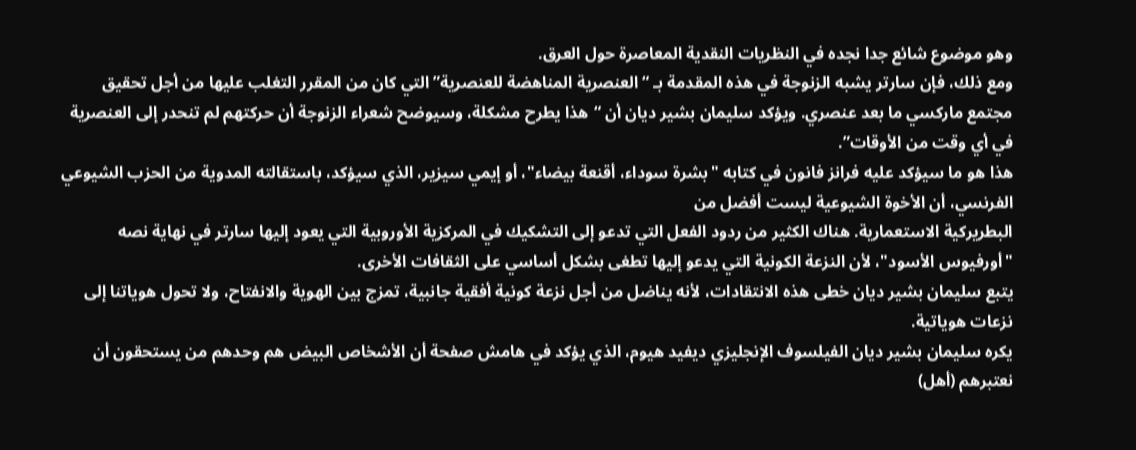وهو موضوع شائع جدا نجده في النظريات النقدية المعاصرة حول العرق.
ومع ذلك، فإن سارتر يشبه الزنوجة في هذه المقدمة بـ “العنصرية المناهضة للعنصرية” التي كان من المقرر التغلب عليها من أجل تحقيق مجتمع ماركسي ما بعد عنصري. ويؤكد سليمان بشير ديان أن “هذا يطرح مشكلة، وسيوضح شعراء الزنوجة أن حركتهم لم تنحدر إلى العنصرية في أي وقت من الأوقات”.
هذا هو ما سيؤكد عليه فرانز فانون في كتابه "بشرة سوداء، أقنعة بيضاء"، أو إيمي سيزير، الذي سيؤكد، باستقالته المدوية من الحزب الشيوعي الفرنسي، أن الأخوة الشيوعية ليست أفضل من
البطريركية الاستعمارية. هناك الكثير من ردود الفعل التي تدعو إلى التشكيك في المركزية الأوروبية التي يعود إليها سارتر في نهاية نصه "أورفيوس الأسود"، لأن النزعة الكونية التي يدعو إليها تطغى بشكل أساسي على الثقافات الأخرى.
يتبع سليمان بشير ديان خطى هذه الانتقادات، لأنه يناضل من أجل نزعة كونية أفقية جانبية، تمزج بين الهوية والانفتاح، ولا تحول هوياتنا إلى نزعات هوياتية.
يكره سليمان بشير ديان الفيلسوف الإنجليزي ديفيد هيوم، الذي يؤكد في هامش صفحة أن الأشخاص البيض هم وحدهم من يستحقون أن نعتبرهم (أهل)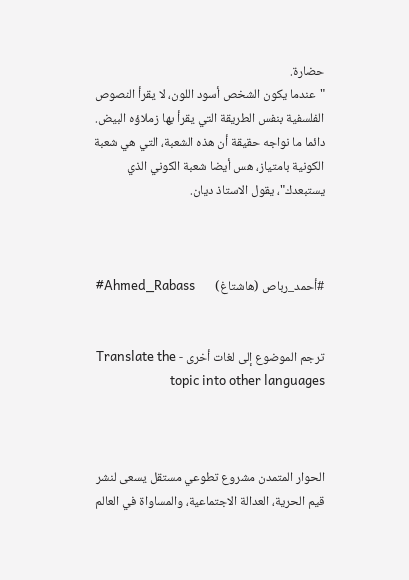حضارة.
"عندما يكون الشخص أسود اللون، لا يقرأ النصوص الفلسفية بنفس الطريقة التي يقرأ بها زملاؤه البيض. دائما ما نواجه حقيقة أن هذه الشعبة، التي هي شعبة الكونية بامتياز، هس أيضا شعبة الكوني الذي يستبعدك"، يقول الاستاذ ديان.



#أحمد_رباص (هاشتاغ)       Ahmed_Rabass#


ترجم الموضوع إلى لغات أخرى - Translate the topic into other languages



الحوار المتمدن مشروع تطوعي مستقل يسعى لنشر قيم الحرية، العدالة الاجتماعية، والمساواة في العالم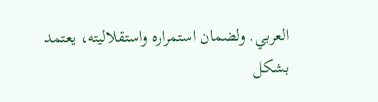العربي. ولضمان استمراره واستقلاليته، يعتمد بشكل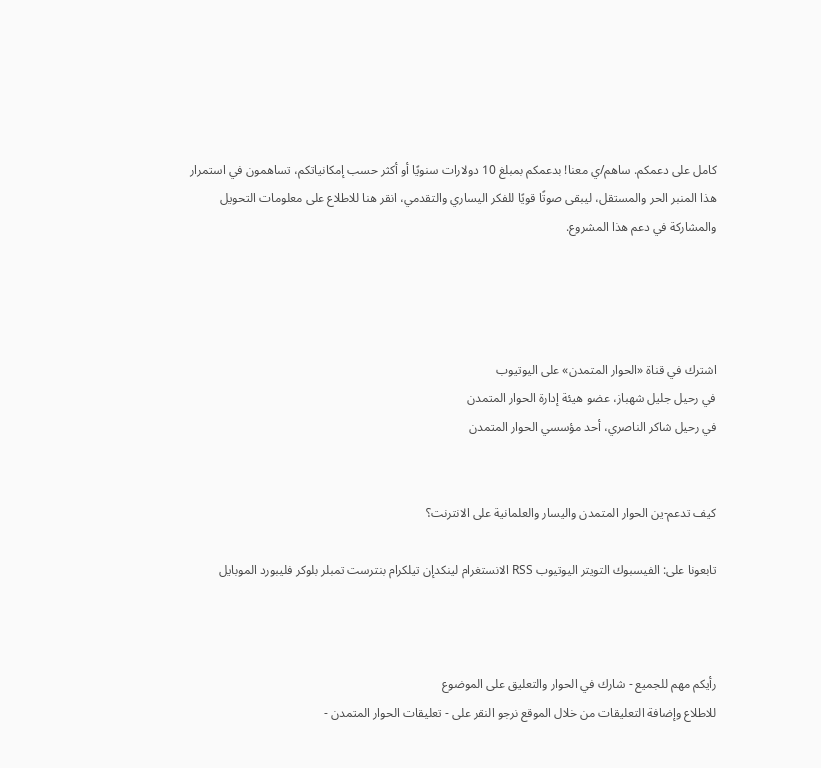كامل على دعمكم. ساهم/ي معنا! بدعمكم بمبلغ 10 دولارات سنويًا أو أكثر حسب إمكانياتكم، تساهمون في استمرار هذا المنبر الحر والمستقل، ليبقى صوتًا قويًا للفكر اليساري والتقدمي، انقر هنا للاطلاع على معلومات التحويل والمشاركة في دعم هذا المشروع.




اشترك في قناة «الحوار المتمدن» على اليوتيوب
في رحيل جليل شهباز، عضو هيئة إدارة الحوار المتمدن
في رحيل شاكر الناصري، أحد مؤسسي الحوار المتمدن


كيف تدعم-ين الحوار المتمدن واليسار والعلمانية على الانترنت؟

تابعونا على: الفيسبوك التويتر اليوتيوب RSS الانستغرام لينكدإن تيلكرام بنترست تمبلر بلوكر فليبورد الموبايل



رأيكم مهم للجميع - شارك في الحوار والتعليق على الموضوع
للاطلاع وإضافة التعليقات من خلال الموقع نرجو النقر على - تعليقات الحوار المتمدن -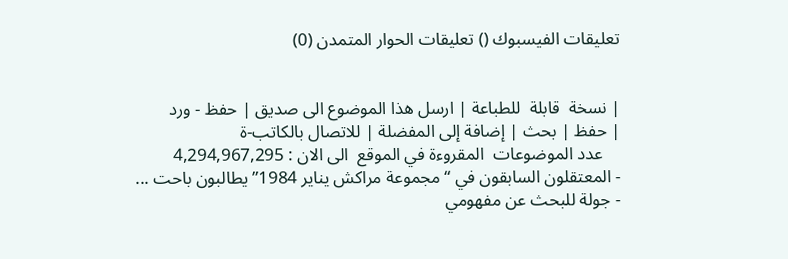تعليقات الفيسبوك () تعليقات الحوار المتمدن (0)


| نسخة  قابلة  للطباعة | ارسل هذا الموضوع الى صديق | حفظ - ورد
| حفظ | بحث | إضافة إلى المفضلة | للاتصال بالكاتب-ة
    عدد الموضوعات  المقروءة في الموقع  الى الان : 4,294,967,295
- المعتقلون السابقون في “مجموعة مراكش يناير 1984” يطالبون باحت ...
- جولة للبحث عن مفهومي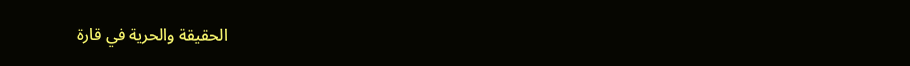الحقيقة والحرية في قارة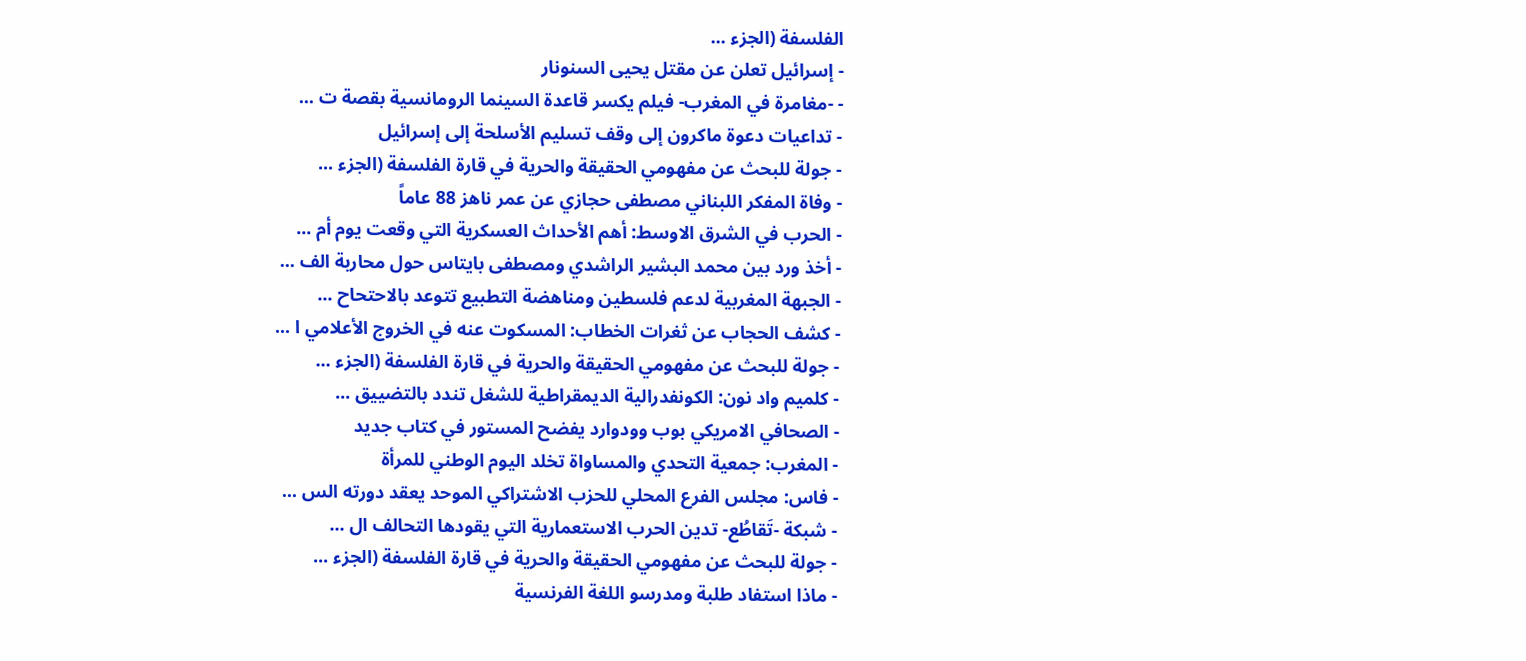الفلسفة (الجزء ...
- إسرائيل تعلن عن مقتل يحيى السنونار
- -مغامرة في المغرب- فيلم يكسر قاعدة السينما الرومانسية بقصة ت ...
- تداعيات دعوة ماكرون إلى وقف تسليم الأسلحة إلى إسرائيل
- جولة للبحث عن مفهومي الحقيقة والحرية في قارة الفلسفة (الجزء ...
- وفاة المفكر اللبناني مصطفى حجازي عن عمر ناهز 88 عاماً
- الحرب في الشرق الاوسط: أهم الأحداث العسكرية التي وقعت يوم أم ...
- أخذ ورد بين محمد البشير الراشدي ومصطفى بايتاس حول محاربة الف ...
- الجبهة المغربية لدعم فلسطين ومناهضة التطبيع تتوعد بالاحتحاح ...
- كشف الحجاب عن ثغرات الخطاب: المسكوت عنه في الخروج الأعلامي ا ...
- جولة للبحث عن مفهومي الحقيقة والحرية في قارة الفلسفة (الجزء ...
- كلميم واد نون: الكونفدرالية الديمقراطية للشغل تندد بالتضييق ...
- الصحافي الامريكي بوب وودوارد يفضح المستور في كتاب جديد
- المغرب: جمعية التحدي والمساواة تخلد اليوم الوطني للمرأة
- فاس: مجلس الفرع المحلي للحزب الاشتراكي الموحد يعقد دورته الس ...
- شبكة -تَقاطُع- تدين الحرب الاستعمارية التي يقودها التحالف ال ...
- جولة للبحث عن مفهومي الحقيقة والحرية في قارة الفلسفة (الجزء ...
- ماذا استفاد طلبة ومدرسو اللغة الفرنسية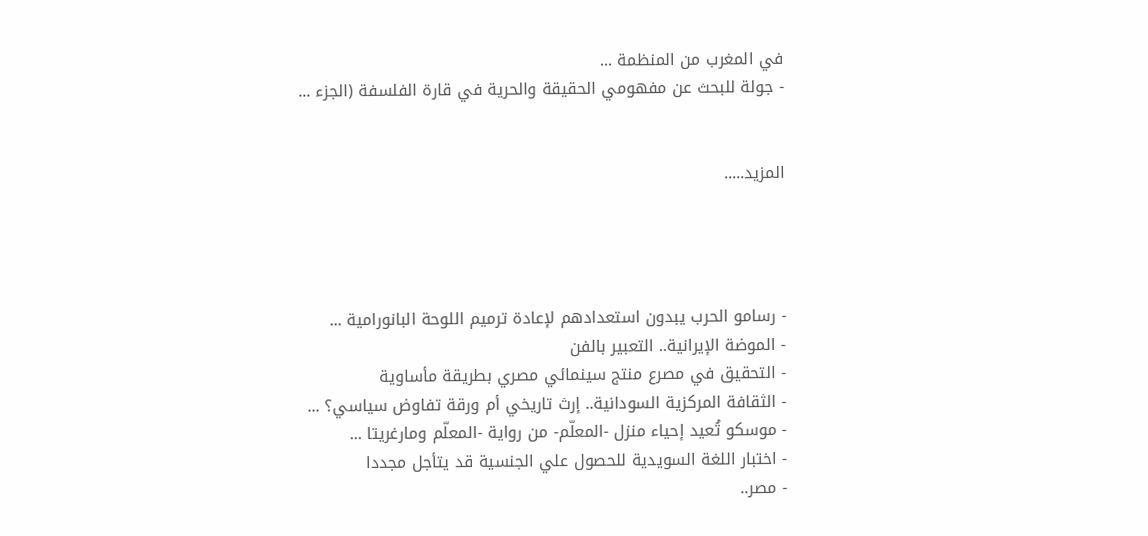في المغرب من المنظمة ...
- جولة للبحث عن مفهومي الحقيقة والحرية في قارة الفلسفة (الجزء ...


المزيد.....




- رسامو الحرب يبدون استعدادهم لإعادة ترميم اللوحة البانورامية ...
- الموضة الإيرانية.. التعبير بالفن
- التحقيق في مصرع منتج سينمائي مصري بطريقة مأساوية
- الثقافة المركزية السودانية.. إرث تاريخي أم ورقة تفاوض سياسي؟ ...
- موسكو تُعيد إحياء منزل -المعلّم- من رواية -المعلّم ومارغريتا ...
- اختبار اللغة السويدية للحصول علي الجنسية قد يتأجل مجددا
- مصر..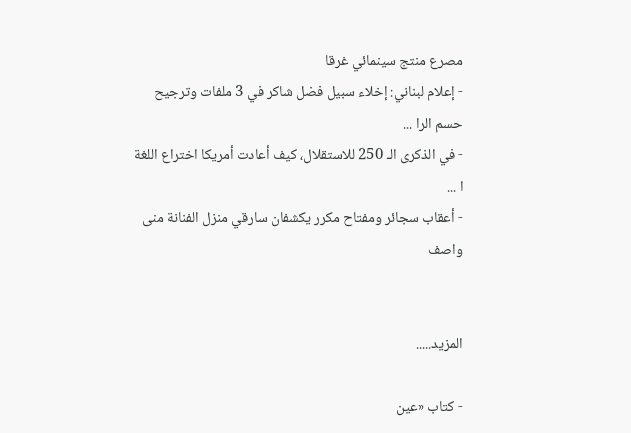مصرع منتج سينمائي غرقا
- إعلام لبناني: إخلاء سبيل فضل شاكر في 3 ملفات وترجيح حسم الرا ...
- في الذكرى الـ 250 للاستقلال، كيف أعادت أمريكا اختراع اللغة ا ...
- أعقاب سجائر ومفتاح مكرر يكشفان سارقي منزل الفنانة منى واصف


المزيد.....

- كتاب «عين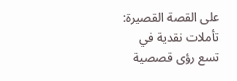على القصة القصيرة: تأملات نقدية في تسع رؤى قصصية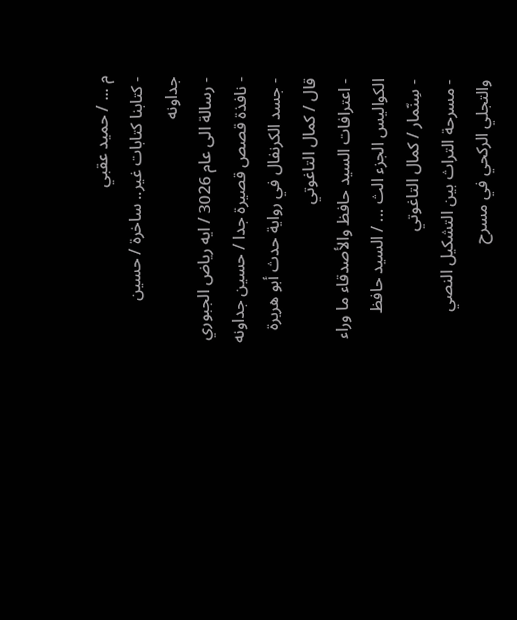م ... / حميد عقبي
- كتابنا كتابات غير.. ساخرة / حسين جداونه
- رسالة الى عام 3026 / ايه رياض الجبوري
- نافذة قصص قصيرة جدا / حسين جداونه
- جسد الكرنفال في رواية حدث أبو هريرة قال / كمال التاغوتي
- اعترافات السيد حافظ والأصدقاء ما وراء الكواليس الجزء الث ... / السيد حافظ
- سِنّمار / كمال التاغوتي
- مسرحة التراث بين التشكيل النصي والتجلي الركحي في مسرح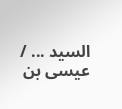السيد ... / عيسى بن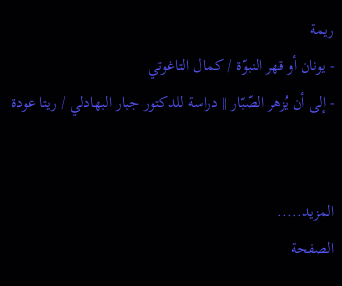ريمة
- يونان أو قهر النبوّة / كمال التاغوتي
- إلى أن يُزهر الصّبّار || دراسة للدكتور جبار البهادلي / ريتا عودة


المزيد.....
الصفحة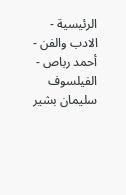الرئيسية - الادب والفن - أحمد رباص - الفيلسوف سليمان بشير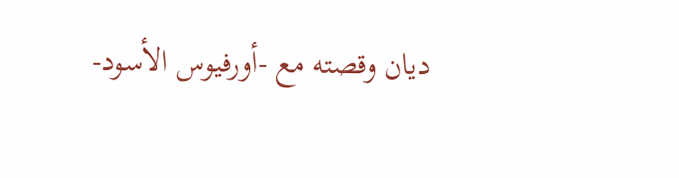ديان وقصته مع -أورفيوس الأسود-